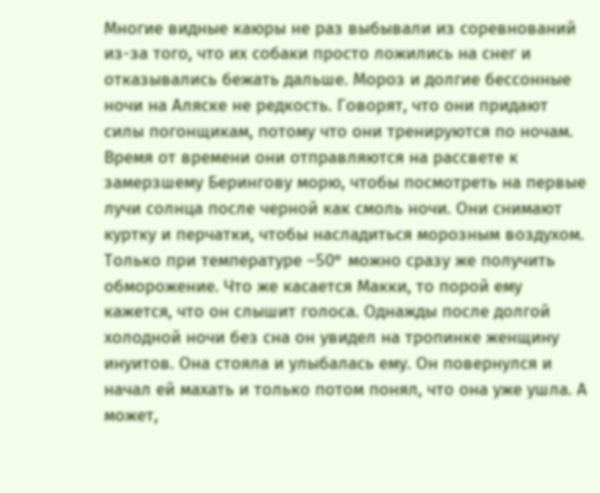Многие видные каюры не раз выбывали из соревнований из-за того, что их собаки просто ложились на снег и отказывались бежать дальше. Мороз и долгие бессонные ночи на Аляске не редкость. Говорят, что они придают силы погонщикам, потому что они тренируются по ночам. Время от времени они отправляются на рассвете к замерзшему Берингову морю, чтобы посмотреть на первые лучи солнца после черной как смоль ночи. Они снимают куртку и перчатки, чтобы насладиться морозным воздухом. Только при температуре –50° можно сразу же получить обморожение. Что же касается Макки, то порой ему кажется, что он слышит голоса. Однажды после долгой холодной ночи без сна он увидел на тропинке женщину инуитов. Она стояла и улыбалась ему. Он повернулся и начал ей махать и только потом понял, что она уже ушла. А может,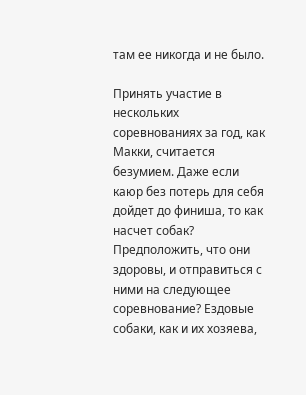там ее никогда и не было.

Принять участие в нескольких соревнованиях за год, как Макки, считается безумием. Даже если каюр без потерь для себя дойдет до финиша, то как насчет собак? Предположить, что они здоровы, и отправиться с ними на следующее соревнование? Ездовые собаки, как и их хозяева,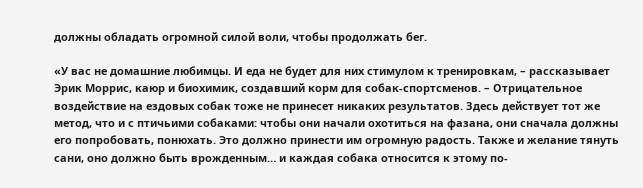должны обладать огромной силой воли, чтобы продолжать бег.

«У вас не домашние любимцы. И еда не будет для них стимулом к тренировкам, – рассказывает Эрик Моррис, каюр и биохимик, создавший корм для собак-спортсменов. – Отрицательное воздействие на ездовых собак тоже не принесет никаких результатов. Здесь действует тот же метод, что и с птичьими собаками: чтобы они начали охотиться на фазана, они сначала должны его попробовать, понюхать. Это должно принести им огромную радость. Также и желание тянуть сани, оно должно быть врожденным… и каждая собака относится к этому по-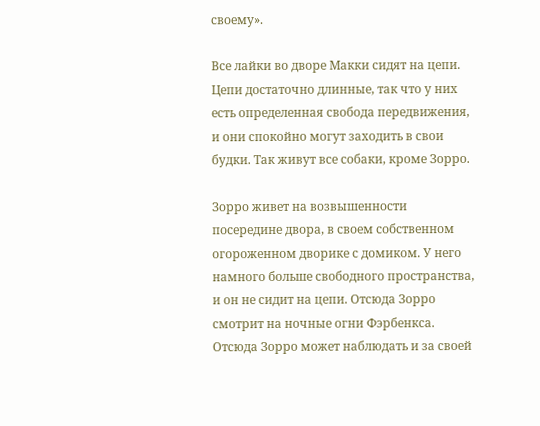своему».

Все лайки во дворе Макки сидят на цепи. Цепи достаточно длинные, так что у них есть определенная свобода передвижения, и они спокойно могут заходить в свои будки. Так живут все собаки, кроме Зорро.

Зорро живет на возвышенности посередине двора, в своем собственном огороженном дворике с домиком. У него намного больше свободного пространства, и он не сидит на цепи. Отсюда Зорро смотрит на ночные огни Фэрбенкса. Отсюда Зорро может наблюдать и за своей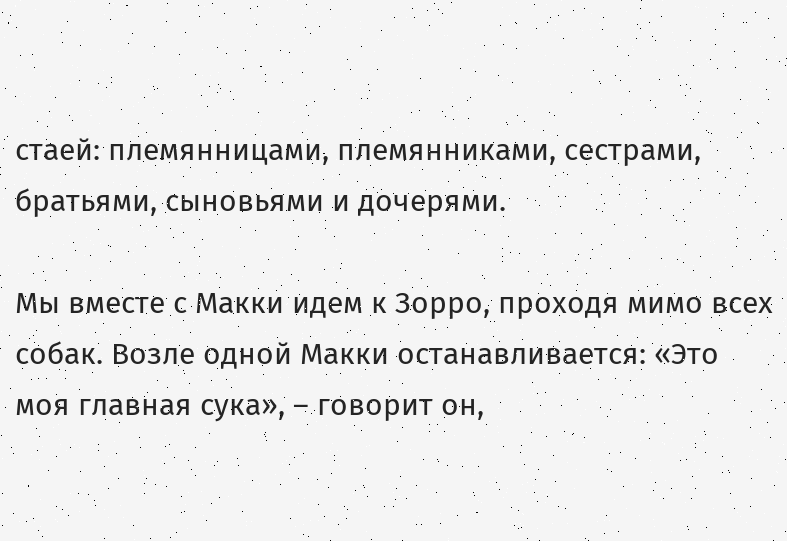стаей: племянницами, племянниками, сестрами, братьями, сыновьями и дочерями.

Мы вместе с Макки идем к Зорро, проходя мимо всех собак. Возле одной Макки останавливается: «Это моя главная сука», – говорит он,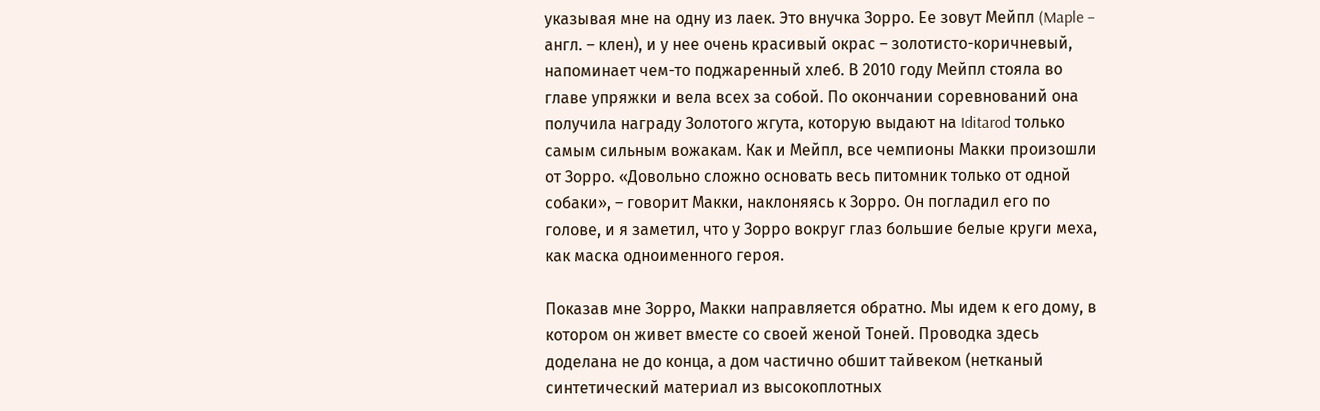указывая мне на одну из лаек. Это внучка Зорро. Ее зовут Мейпл (Maple – англ. – клен), и у нее очень красивый окрас – золотисто-коричневый, напоминает чем-то поджаренный хлеб. В 2010 году Мейпл стояла во главе упряжки и вела всех за собой. По окончании соревнований она получила награду Золотого жгута, которую выдают на Iditarod только самым сильным вожакам. Как и Мейпл, все чемпионы Макки произошли от Зорро. «Довольно сложно основать весь питомник только от одной собаки», – говорит Макки, наклоняясь к Зорро. Он погладил его по голове, и я заметил, что у Зорро вокруг глаз большие белые круги меха, как маска одноименного героя.

Показав мне Зорро, Макки направляется обратно. Мы идем к его дому, в котором он живет вместе со своей женой Тоней. Проводка здесь доделана не до конца, а дом частично обшит тайвеком (нетканый синтетический материал из высокоплотных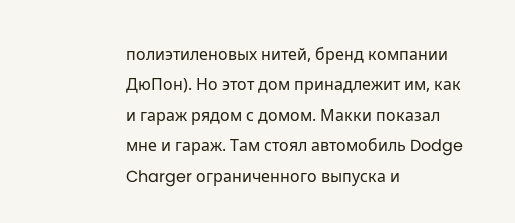полиэтиленовых нитей, бренд компании ДюПон). Но этот дом принадлежит им, как и гараж рядом с домом. Макки показал мне и гараж. Там стоял автомобиль Dodge Charger ограниченного выпуска и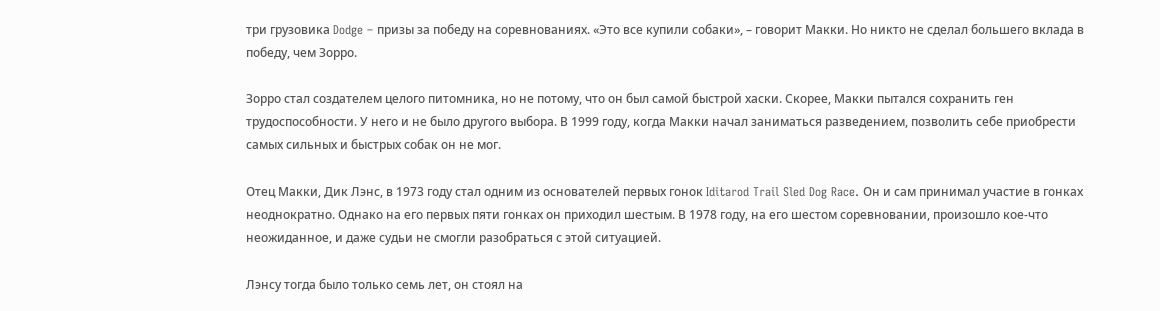три грузовика Dodge – призы за победу на соревнованиях. «Это все купили собаки», – говорит Макки. Но никто не сделал большего вклада в победу, чем Зорро.

Зорро стал создателем целого питомника, но не потому, что он был самой быстрой хаски. Скорее, Макки пытался сохранить ген трудоспособности. У него и не было другого выбора. В 1999 году, когда Макки начал заниматься разведением, позволить себе приобрести самых сильных и быстрых собак он не мог.

Отец Макки, Дик Лэнс, в 1973 году стал одним из основателей первых гонок Iditarod Trail Sled Dog Race. Он и сам принимал участие в гонках неоднократно. Однако на его первых пяти гонках он приходил шестым. В 1978 году, на его шестом соревновании, произошло кое-что неожиданное, и даже судьи не смогли разобраться с этой ситуацией.

Лэнсу тогда было только семь лет, он стоял на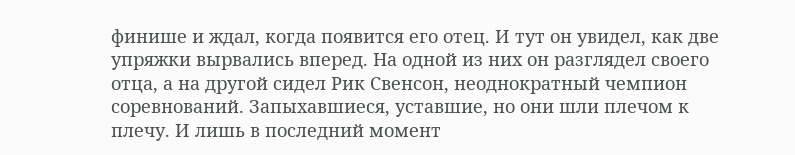финише и ждал, когда появится его отец. И тут он увидел, как две упряжки вырвались вперед. На одной из них он разглядел своего отца, а на другой сидел Рик Свенсон, неоднократный чемпион соревнований. Запыхавшиеся, уставшие, но они шли плечом к плечу. И лишь в последний момент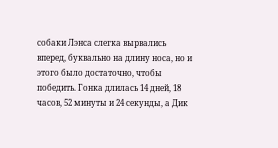собаки Лэнса слегка вырвались вперед, буквально на длину носа, но и этого было достаточно, чтобы победить. Гонка длилась 14 дней, 18 часов, 52 минуты и 24 секунды, а Дик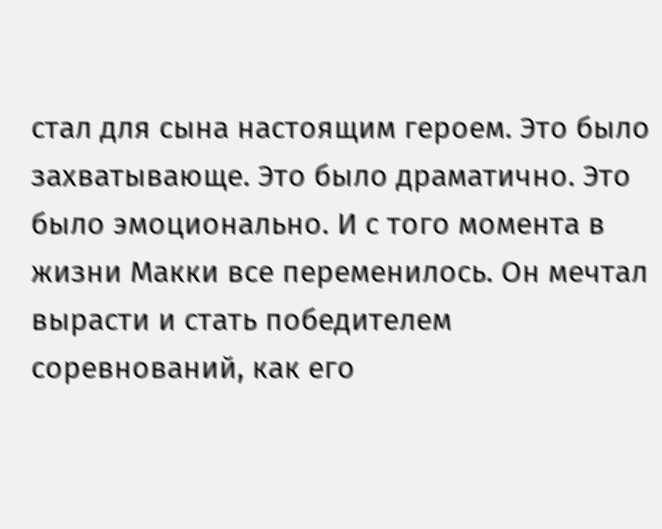стал для сына настоящим героем. Это было захватывающе. Это было драматично. Это было эмоционально. И с того момента в жизни Макки все переменилось. Он мечтал вырасти и стать победителем соревнований, как его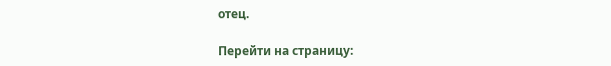отец.

Перейти на страницу: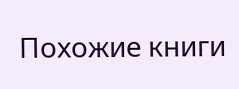Похожие книги